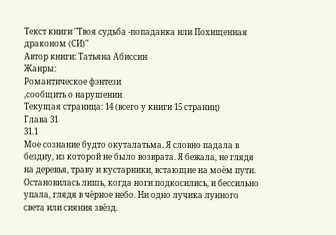Текст книги "Твоя судьба -попаданка или Похищенная драконом (СИ)"
Автор книги: Татьяна Абиссин
Жанры:
Романтическое фэнтези
,сообщить о нарушении
Текущая страница: 14 (всего у книги 15 страниц)
Глава 31
31.1
Мое сознание будто окуталатьма. Я словно падала в бездну, из которой не было возврата. Я бежала, не глядя на деревья, траву и кустарники, встающие на моём пути. Остановилась лишь, когда ноги подкосились, и бессильно упала, глядя в чёрное небо. Ни одно лучика лунного света или сияния звёзд.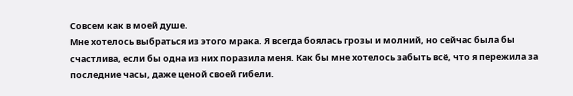Совсем как в моей душе.
Мне хотелось выбраться из этого мрака. Я всегда боялась грозы и молний, но сейчас была бы счастлива, если бы одна из них поразила меня. Как бы мне хотелось забыть всё, что я пережила за последние часы, даже ценой своей гибели.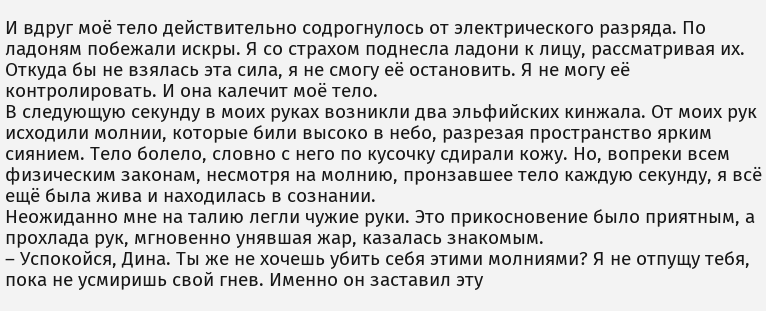И вдруг моё тело действительно содрогнулось от электрического разряда. По ладоням побежали искры. Я со страхом поднесла ладони к лицу, рассматривая их. Откуда бы не взялась эта сила, я не смогу её остановить. Я не могу её контролировать. И она калечит моё тело.
В следующую секунду в моих руках возникли два эльфийских кинжала. От моих рук исходили молнии, которые били высоко в небо, разрезая пространство ярким сиянием. Тело болело, словно с него по кусочку сдирали кожу. Но, вопреки всем физическим законам, несмотря на молнию, пронзавшее тело каждую секунду, я всё ещё была жива и находилась в сознании.
Неожиданно мне на талию легли чужие руки. Это прикосновение было приятным, а прохлада рук, мгновенно унявшая жар, казалась знакомым.
– Успокойся, Дина. Ты же не хочешь убить себя этими молниями? Я не отпущу тебя, пока не усмиришь свой гнев. Именно он заставил эту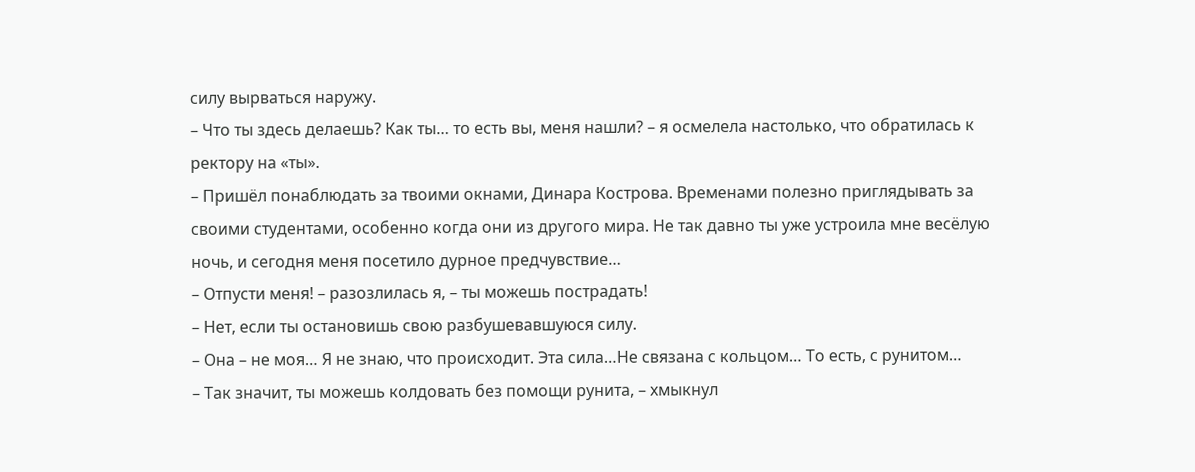силу вырваться наружу.
– Что ты здесь делаешь? Как ты… то есть вы, меня нашли? – я осмелела настолько, что обратилась к ректору на «ты».
– Пришёл понаблюдать за твоими окнами, Динара Кострова. Временами полезно приглядывать за своими студентами, особенно когда они из другого мира. Не так давно ты уже устроила мне весёлую ночь, и сегодня меня посетило дурное предчувствие…
– Отпусти меня! – разозлилась я, – ты можешь пострадать!
– Нет, если ты остановишь свою разбушевавшуюся силу.
– Она – не моя… Я не знаю, что происходит. Эта сила…Не связана с кольцом… То есть, с рунитом…
– Так значит, ты можешь колдовать без помощи рунита, – хмыкнул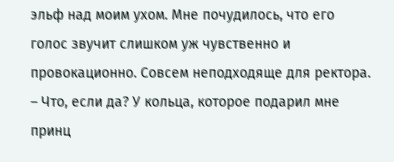эльф над моим ухом. Мне почудилось, что его голос звучит слишком уж чувственно и провокационно. Совсем неподходяще для ректора.
– Что, если да? У кольца, которое подарил мне принц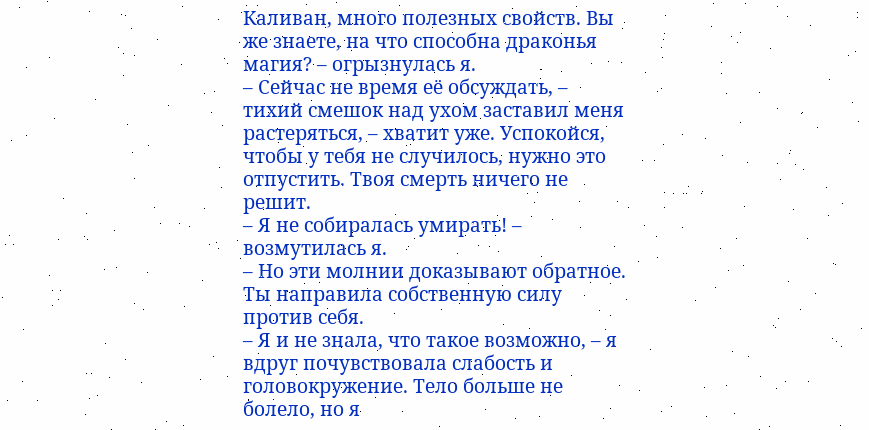Каливан, много полезных свойств. Вы же знаете, на что способна драконья магия? – огрызнулась я.
– Сейчас не время её обсуждать, – тихий смешок над ухом заставил меня растеряться, – хватит уже. Успокойся, чтобы у тебя не случилось, нужно это отпустить. Твоя смерть ничего не решит.
– Я не собиралась умирать! – возмутилась я.
– Но эти молнии доказывают обратное. Ты направила собственную силу против себя.
– Я и не знала, что такое возможно, – я вдруг почувствовала слабость и головокружение. Тело больше не болело, но я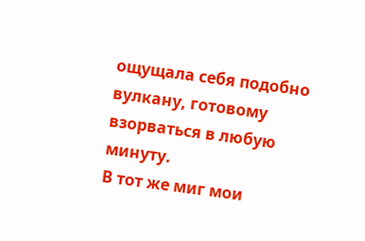ощущала себя подобно вулкану, готовому взорваться в любую минуту.
В тот же миг мои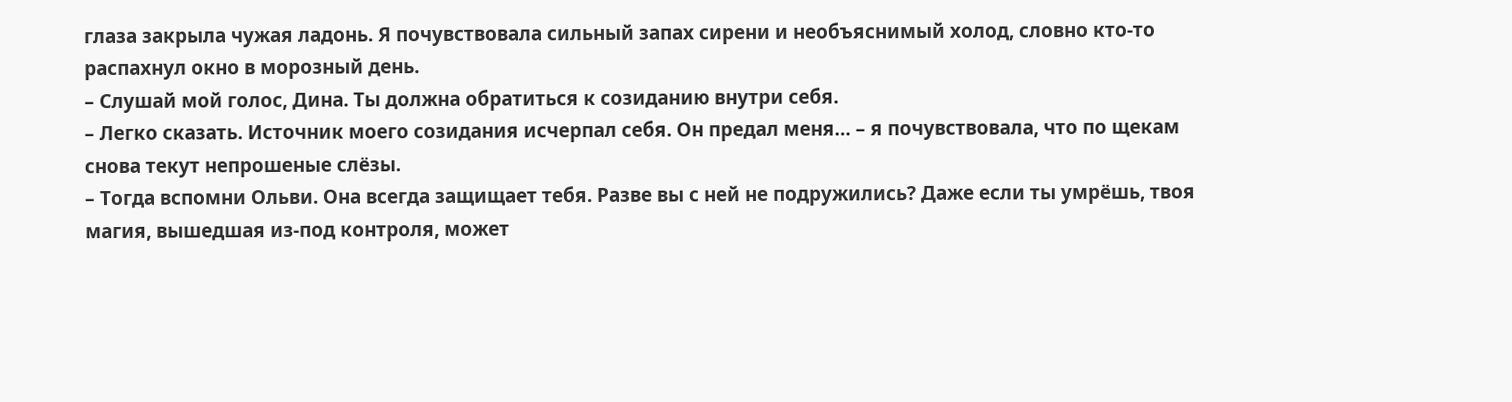глаза закрыла чужая ладонь. Я почувствовала сильный запах сирени и необъяснимый холод, словно кто-то распахнул окно в морозный день.
– Слушай мой голос, Дина. Ты должна обратиться к созиданию внутри себя.
– Легко сказать. Источник моего созидания исчерпал себя. Он предал меня… – я почувствовала, что по щекам снова текут непрошеные слёзы.
– Тогда вспомни Ольви. Она всегда защищает тебя. Разве вы с ней не подружились? Даже если ты умрёшь, твоя магия, вышедшая из-под контроля, может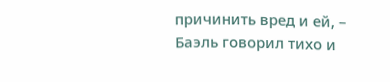причинить вред и ей, – Баэль говорил тихо и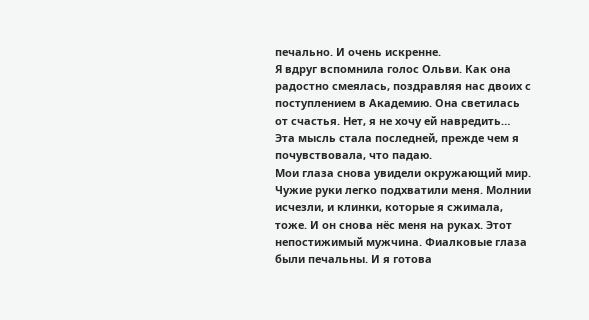печально. И очень искренне.
Я вдруг вспомнила голос Ольви. Как она радостно смеялась, поздравляя нас двоих с поступлением в Академию. Она светилась от счастья. Нет, я не хочу ей навредить…
Эта мысль стала последней, прежде чем я почувствовала, что падаю.
Мои глаза снова увидели окружающий мир. Чужие руки легко подхватили меня. Молнии исчезли, и клинки, которые я сжимала, тоже. И он снова нёс меня на руках. Этот непостижимый мужчина. Фиалковые глаза были печальны. И я готова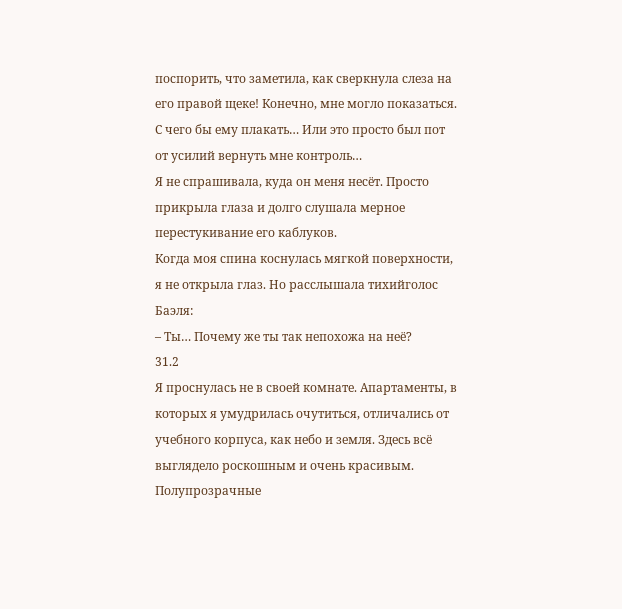поспорить, что заметила, как сверкнула слеза на его правой щеке! Конечно, мне могло показаться. С чего бы ему плакать… Или это просто был пот от усилий вернуть мне контроль…
Я не спрашивала, куда он меня несёт. Просто прикрыла глаза и долго слушала мерное перестукивание его каблуков.
Когда моя спина коснулась мягкой поверхности, я не открыла глаз. Но расслышала тихийголос Баэля:
– Ты… Почему же ты так непохожа на неё?
31.2
Я проснулась не в своей комнате. Апартаменты, в которых я умудрилась очутиться, отличались от учебного корпуса, как небо и земля. Здесь всё выглядело роскошным и очень красивым.
Полупрозрачные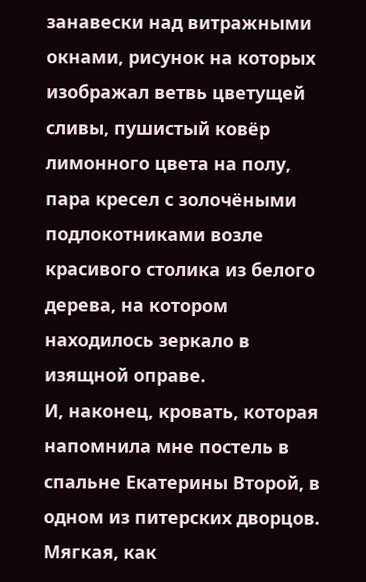занавески над витражными окнами, рисунок на которых изображал ветвь цветущей сливы, пушистый ковёр лимонного цвета на полу, пара кресел с золочёными подлокотниками возле красивого столика из белого дерева, на котором находилось зеркало в изящной оправе.
И, наконец, кровать, которая напомнила мне постель в спальне Екатерины Второй, в одном из питерских дворцов. Мягкая, как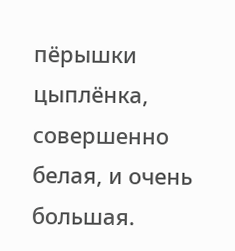пёрышки цыплёнка, совершенно белая, и очень большая.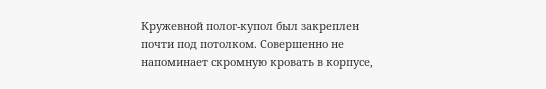Кружевной полог-купол был закреплен почти под потолком. Совершенно не напоминает скромную кровать в корпусе,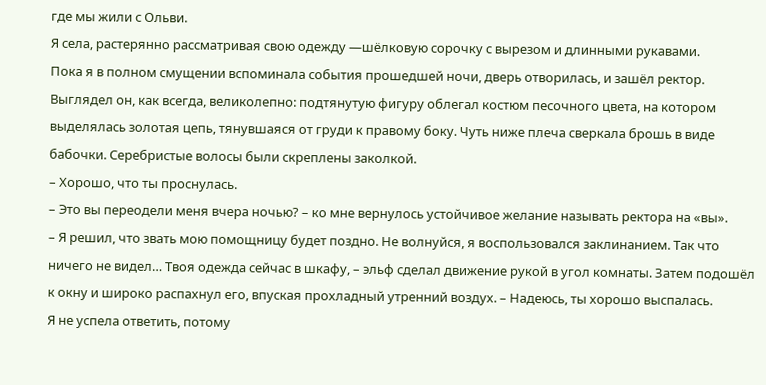где мы жили с Ольви.
Я села, растерянно рассматривая свою одежду —шёлковую сорочку с вырезом и длинными рукавами.
Пока я в полном смущении вспоминала события прошедшей ночи, дверь отворилась, и зашёл ректор. Выглядел он, как всегда, великолепно: подтянутую фигуру облегал костюм песочного цвета, на котором выделялась золотая цепь, тянувшаяся от груди к правому боку. Чуть ниже плеча сверкала брошь в виде бабочки. Серебристые волосы были скреплены заколкой.
– Хорошо, что ты проснулась.
– Это вы переодели меня вчера ночью? – ко мне вернулось устойчивое желание называть ректора на «вы».
– Я решил, что звать мою помощницу будет поздно. Не волнуйся, я воспользовался заклинанием. Так что ничего не видел… Твоя одежда сейчас в шкафу, – эльф сделал движение рукой в угол комнаты. Затем подошёл к окну и широко распахнул его, впуская прохладный утренний воздух. – Надеюсь, ты хорошо выспалась.
Я не успела ответить, потому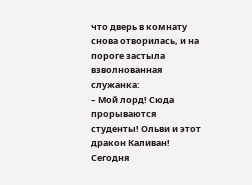что дверь в комнату снова отворилась, и на пороге застыла взволнованная служанка:
– Мой лорд! Сюда прорываются студенты! Ольви и этот дракон Каливан! Сегодня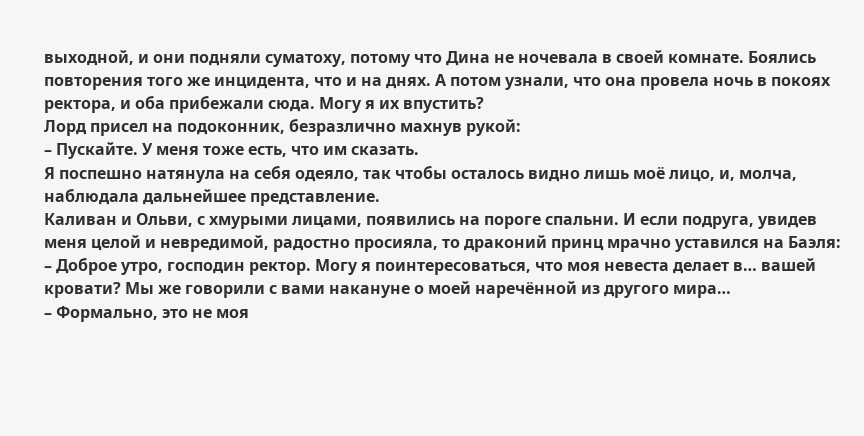выходной, и они подняли суматоху, потому что Дина не ночевала в своей комнате. Боялись повторения того же инцидента, что и на днях. А потом узнали, что она провела ночь в покоях ректора, и оба прибежали сюда. Могу я их впустить?
Лорд присел на подоконник, безразлично махнув рукой:
– Пускайте. У меня тоже есть, что им сказать.
Я поспешно натянула на себя одеяло, так чтобы осталось видно лишь моё лицо, и, молча, наблюдала дальнейшее представление.
Каливан и Ольви, с хмурыми лицами, появились на пороге спальни. И если подруга, увидев меня целой и невредимой, радостно просияла, то драконий принц мрачно уставился на Баэля:
– Доброе утро, господин ректор. Могу я поинтересоваться, что моя невеста делает в… вашей кровати? Мы же говорили с вами накануне о моей наречённой из другого мира…
– Формально, это не моя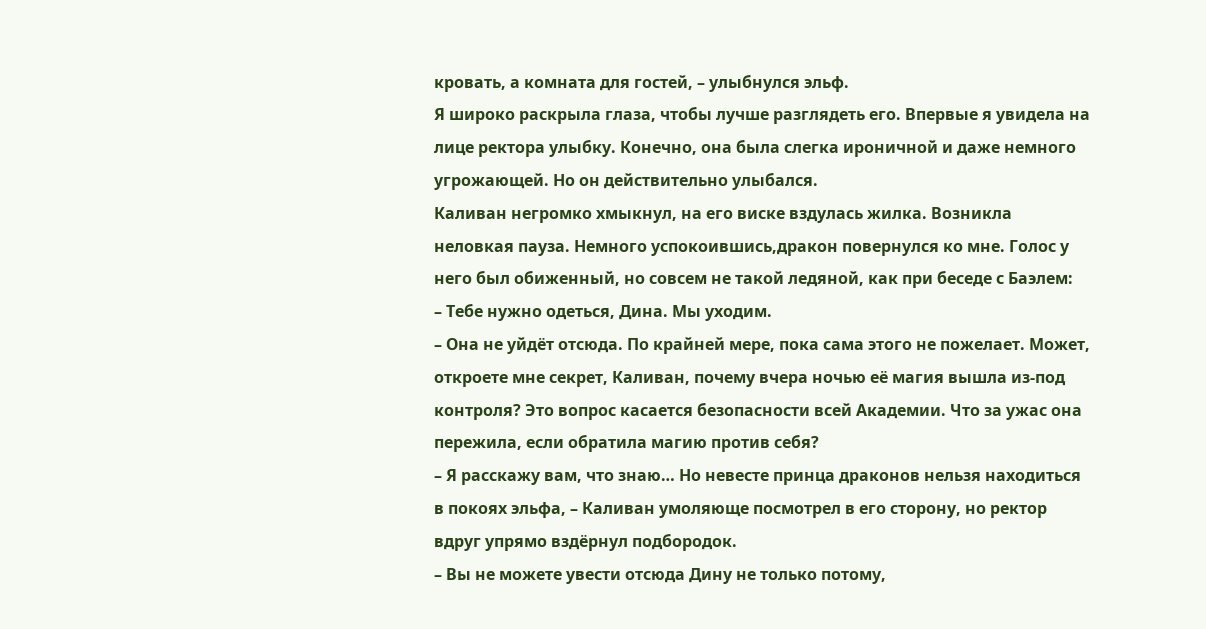кровать, а комната для гостей, – улыбнулся эльф.
Я широко раскрыла глаза, чтобы лучше разглядеть его. Впервые я увидела на лице ректора улыбку. Конечно, она была слегка ироничной и даже немного угрожающей. Но он действительно улыбался.
Каливан негромко хмыкнул, на его виске вздулась жилка. Возникла неловкая пауза. Немного успокоившись,дракон повернулся ко мне. Голос у него был обиженный, но совсем не такой ледяной, как при беседе с Баэлем:
– Тебе нужно одеться, Дина. Мы уходим.
– Она не уйдёт отсюда. По крайней мере, пока сама этого не пожелает. Может, откроете мне секрет, Каливан, почему вчера ночью её магия вышла из-под контроля? Это вопрос касается безопасности всей Академии. Что за ужас она пережила, если обратила магию против себя?
– Я расскажу вам, что знаю… Но невесте принца драконов нельзя находиться в покоях эльфа, – Каливан умоляюще посмотрел в его сторону, но ректор вдруг упрямо вздёрнул подбородок.
– Вы не можете увести отсюда Дину не только потому,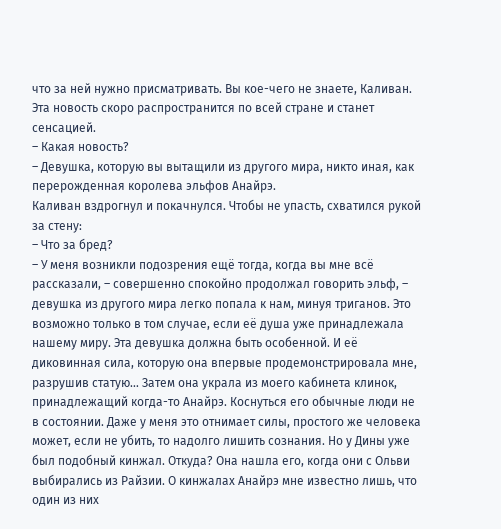что за ней нужно присматривать. Вы кое-чего не знаете, Каливан. Эта новость скоро распространится по всей стране и станет сенсацией.
– Какая новость?
– Девушка, которую вы вытащили из другого мира, никто иная, как перерожденная королева эльфов Анайрэ.
Каливан вздрогнул и покачнулся. Чтобы не упасть, схватился рукой за стену:
– Что за бред?
– У меня возникли подозрения ещё тогда, когда вы мне всё рассказали, – совершенно спокойно продолжал говорить эльф, – девушка из другого мира легко попала к нам, минуя триганов. Это возможно только в том случае, если её душа уже принадлежала нашему миру. Эта девушка должна быть особенной. И её диковинная сила, которую она впервые продемонстрировала мне, разрушив статую… Затем она украла из моего кабинета клинок, принадлежащий когда-то Анайрэ. Коснуться его обычные люди не в состоянии. Даже у меня это отнимает силы, простого же человека может, если не убить, то надолго лишить сознания. Но у Дины уже был подобный кинжал. Откуда? Она нашла его, когда они с Ольви выбирались из Райзии. О кинжалах Анайрэ мне известно лишь, что один из них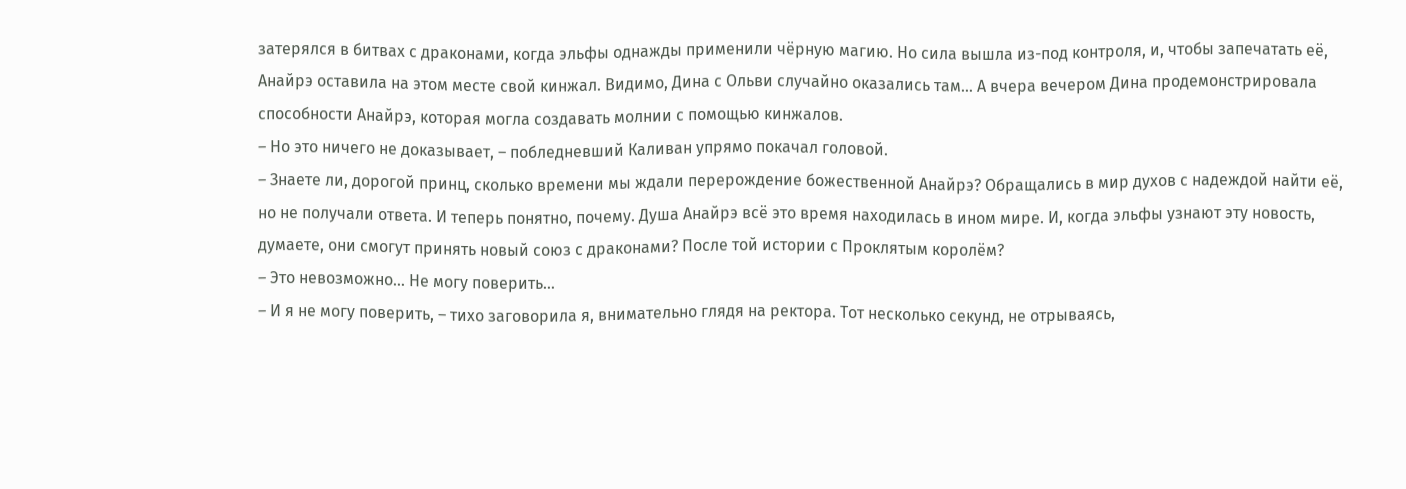затерялся в битвах с драконами, когда эльфы однажды применили чёрную магию. Но сила вышла из-под контроля, и, чтобы запечатать её, Анайрэ оставила на этом месте свой кинжал. Видимо, Дина с Ольви случайно оказались там… А вчера вечером Дина продемонстрировала способности Анайрэ, которая могла создавать молнии с помощью кинжалов.
– Но это ничего не доказывает, – побледневший Каливан упрямо покачал головой.
– Знаете ли, дорогой принц, сколько времени мы ждали перерождение божественной Анайрэ? Обращались в мир духов с надеждой найти её, но не получали ответа. И теперь понятно, почему. Душа Анайрэ всё это время находилась в ином мире. И, когда эльфы узнают эту новость, думаете, они смогут принять новый союз с драконами? После той истории с Проклятым королём?
– Это невозможно… Не могу поверить…
– И я не могу поверить, – тихо заговорила я, внимательно глядя на ректора. Тот несколько секунд, не отрываясь,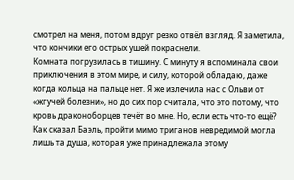смотрел на меня, потом вдруг резко отвёл взгляд. Я заметила, что кончики его острых ушей покраснели.
Комната погрузилась в тишину. С минуту я вспоминала свои приключения в этом мире, и силу, которой обладаю, даже когда кольца на пальце нет. Я же излечила нас с Ольви от «жгучей болезни», но до сих пор считала, что это потому, что кровь драконоборцев течёт во мне. Но, если есть что-то ещё? Как сказал Баэль, пройти мимо триганов невредимой могла лишь та душа, которая уже принадлежала этому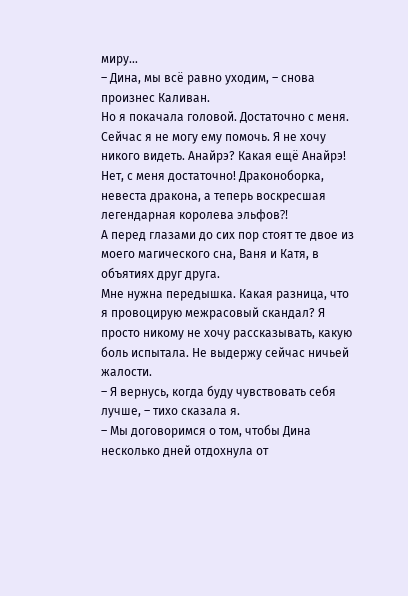миру…
– Дина, мы всё равно уходим, – снова произнес Каливан.
Но я покачала головой. Достаточно с меня. Сейчас я не могу ему помочь. Я не хочу никого видеть. Анайрэ? Какая ещё Анайрэ! Нет, с меня достаточно! Драконоборка, невеста дракона, а теперь воскресшая легендарная королева эльфов⁈
А перед глазами до сих пор стоят те двое из моего магического сна, Ваня и Катя, в объятиях друг друга.
Мне нужна передышка. Какая разница, что я провоцирую межрасовый скандал? Я просто никому не хочу рассказывать, какую боль испытала. Не выдержу сейчас ничьей жалости.
– Я вернусь, когда буду чувствовать себя лучше, – тихо сказала я.
– Мы договоримся о том, чтобы Дина несколько дней отдохнула от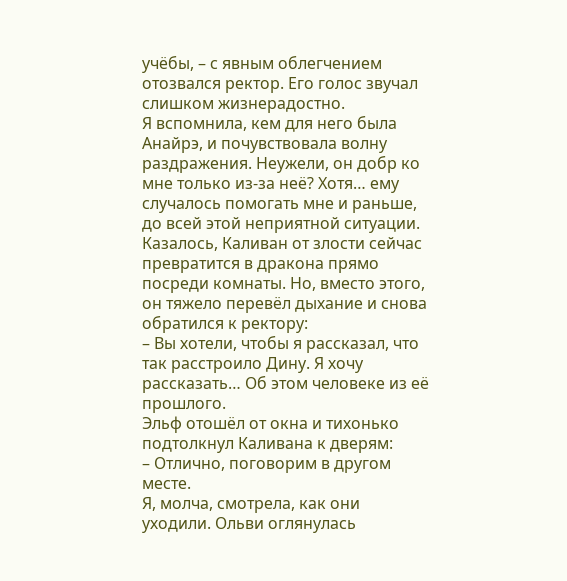учёбы, – с явным облегчением отозвался ректор. Его голос звучал слишком жизнерадостно.
Я вспомнила, кем для него была Анайрэ, и почувствовала волну раздражения. Неужели, он добр ко мне только из-за неё? Хотя… ему случалось помогать мне и раньше, до всей этой неприятной ситуации.
Казалось, Каливан от злости сейчас превратится в дракона прямо посреди комнаты. Но, вместо этого, он тяжело перевёл дыхание и снова обратился к ректору:
– Вы хотели, чтобы я рассказал, что так расстроило Дину. Я хочу рассказать… Об этом человеке из её прошлого.
Эльф отошёл от окна и тихонько подтолкнул Каливана к дверям:
– Отлично, поговорим в другом месте.
Я, молча, смотрела, как они уходили. Ольви оглянулась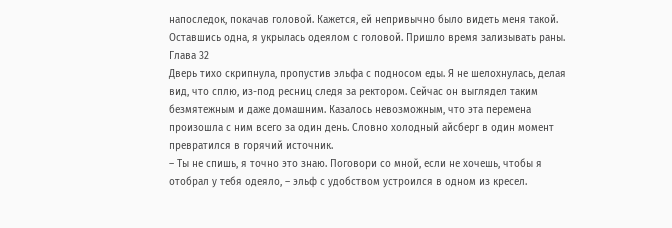напоследок, покачав головой. Кажется, ей непривычно было видеть меня такой.
Оставшись одна, я укрылась одеялом с головой. Пришло время зализывать раны.
Глава 32
Дверь тихо скрипнула, пропустив эльфа с подносом еды. Я не шелохнулась, делая вид, что сплю, из-под ресниц следя за ректором. Сейчас он выглядел таким безмятежным и даже домашним. Казалось невозможным, что эта перемена произошла с ним всего за один день. Словно холодный айсберг в один момент превратился в горячий источник.
– Ты не спишь, я точно это знаю. Поговори со мной, если не хочешь, чтобы я отобрал у тебя одеяло, – эльф с удобством устроился в одном из кресел.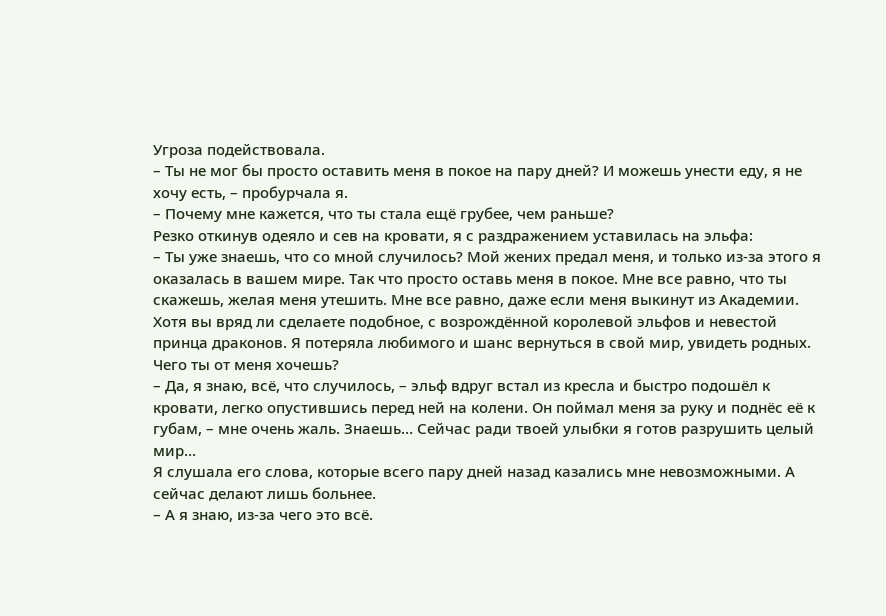Угроза подействовала.
– Ты не мог бы просто оставить меня в покое на пару дней? И можешь унести еду, я не хочу есть, – пробурчала я.
– Почему мне кажется, что ты стала ещё грубее, чем раньше?
Резко откинув одеяло и сев на кровати, я с раздражением уставилась на эльфа:
– Ты уже знаешь, что со мной случилось? Мой жених предал меня, и только из-за этого я оказалась в вашем мире. Так что просто оставь меня в покое. Мне все равно, что ты скажешь, желая меня утешить. Мне все равно, даже если меня выкинут из Академии. Хотя вы вряд ли сделаете подобное, с возрождённой королевой эльфов и невестой принца драконов. Я потеряла любимого и шанс вернуться в свой мир, увидеть родных. Чего ты от меня хочешь?
– Да, я знаю, всё, что случилось, – эльф вдруг встал из кресла и быстро подошёл к кровати, легко опустившись перед ней на колени. Он поймал меня за руку и поднёс её к губам, – мне очень жаль. Знаешь… Сейчас ради твоей улыбки я готов разрушить целый мир…
Я слушала его слова, которые всего пару дней назад казались мне невозможными. А сейчас делают лишь больнее.
– А я знаю, из-за чего это всё.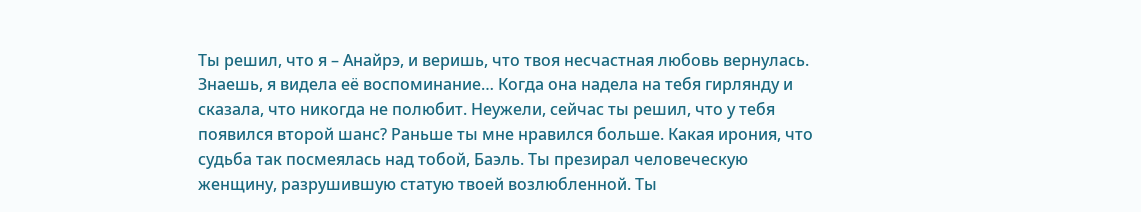Ты решил, что я – Анайрэ, и веришь, что твоя несчастная любовь вернулась. Знаешь, я видела её воспоминание… Когда она надела на тебя гирлянду и сказала, что никогда не полюбит. Неужели, сейчас ты решил, что у тебя появился второй шанс? Раньше ты мне нравился больше. Какая ирония, что судьба так посмеялась над тобой, Баэль. Ты презирал человеческую женщину, разрушившую статую твоей возлюбленной. Ты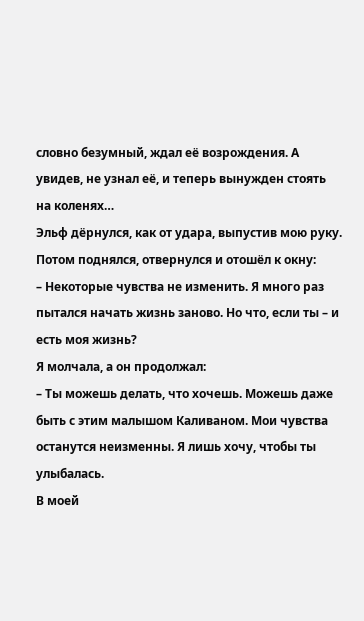словно безумный, ждал её возрождения. А увидев, не узнал её, и теперь вынужден стоять на коленях…
Эльф дёрнулся, как от удара, выпустив мою руку. Потом поднялся, отвернулся и отошёл к окну:
– Некоторые чувства не изменить. Я много раз пытался начать жизнь заново. Но что, если ты – и есть моя жизнь?
Я молчала, а он продолжал:
– Ты можешь делать, что хочешь. Можешь даже быть с этим малышом Каливаном. Мои чувства останутся неизменны. Я лишь хочу, чтобы ты улыбалась.
В моей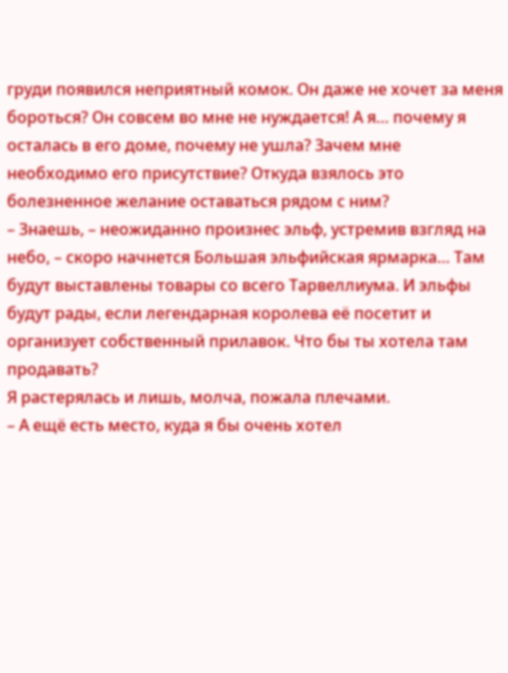груди появился неприятный комок. Он даже не хочет за меня бороться? Он совсем во мне не нуждается! А я… почему я осталась в его доме, почему не ушла? Зачем мне необходимо его присутствие? Откуда взялось это болезненное желание оставаться рядом с ним?
– Знаешь, – неожиданно произнес эльф, устремив взгляд на небо, – скоро начнется Большая эльфийская ярмарка… Там будут выставлены товары со всего Тарвеллиума. И эльфы будут рады, если легендарная королева её посетит и организует собственный прилавок. Что бы ты хотела там продавать?
Я растерялась и лишь, молча, пожала плечами.
– А ещё есть место, куда я бы очень хотел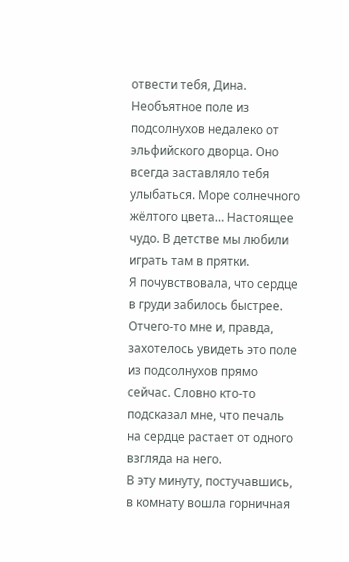отвести тебя, Дина. Необъятное поле из подсолнухов недалеко от эльфийского дворца. Оно всегда заставляло тебя улыбаться. Море солнечного жёлтого цвета… Настоящее чудо. В детстве мы любили играть там в прятки.
Я почувствовала, что сердце в груди забилось быстрее. Отчего-то мне и, правда, захотелось увидеть это поле из подсолнухов прямо сейчас. Словно кто-то подсказал мне, что печаль на сердце растает от одного взгляда на него.
В эту минуту, постучавшись, в комнату вошла горничная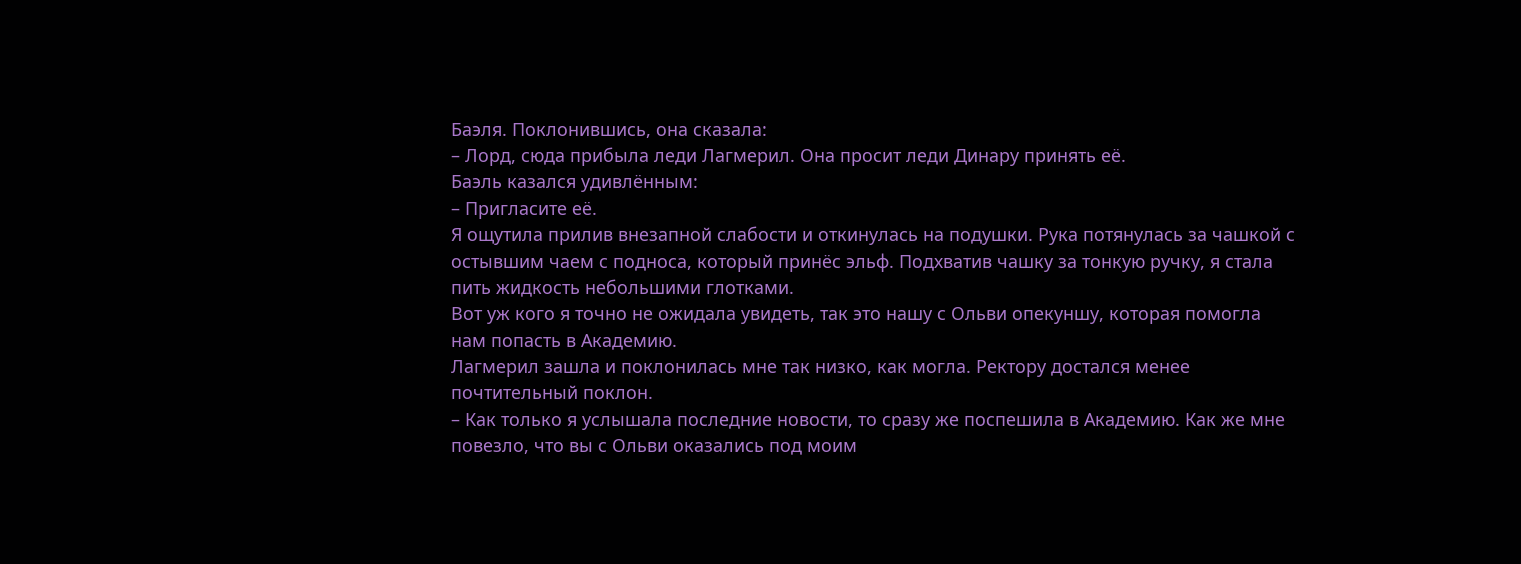Баэля. Поклонившись, она сказала:
– Лорд, сюда прибыла леди Лагмерил. Она просит леди Динару принять её.
Баэль казался удивлённым:
– Пригласите её.
Я ощутила прилив внезапной слабости и откинулась на подушки. Рука потянулась за чашкой с остывшим чаем с подноса, который принёс эльф. Подхватив чашку за тонкую ручку, я стала пить жидкость небольшими глотками.
Вот уж кого я точно не ожидала увидеть, так это нашу с Ольви опекуншу, которая помогла нам попасть в Академию.
Лагмерил зашла и поклонилась мне так низко, как могла. Ректору достался менее почтительный поклон.
– Как только я услышала последние новости, то сразу же поспешила в Академию. Как же мне повезло, что вы с Ольви оказались под моим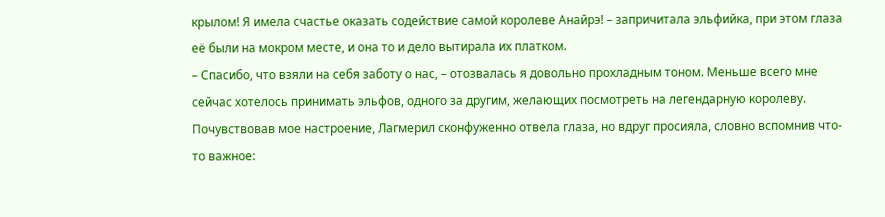крылом! Я имела счастье оказать содействие самой королеве Анайрэ! – запричитала эльфийка, при этом глаза её были на мокром месте, и она то и дело вытирала их платком.
– Спасибо, что взяли на себя заботу о нас, – отозвалась я довольно прохладным тоном. Меньше всего мне сейчас хотелось принимать эльфов, одного за другим, желающих посмотреть на легендарную королеву.
Почувствовав мое настроение, Лагмерил сконфуженно отвела глаза, но вдруг просияла, словно вспомнив что-то важное: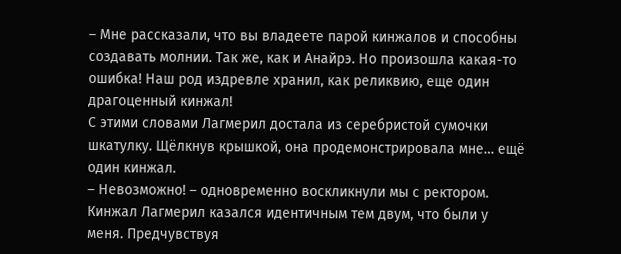– Мне рассказали, что вы владеете парой кинжалов и способны создавать молнии. Так же, как и Анайрэ. Но произошла какая-то ошибка! Наш род издревле хранил, как реликвию, еще один драгоценный кинжал!
С этими словами Лагмерил достала из серебристой сумочки шкатулку. Щёлкнув крышкой, она продемонстрировала мне… ещё один кинжал.
– Невозможно! – одновременно воскликнули мы с ректором.
Кинжал Лагмерил казался идентичным тем двум, что были у меня. Предчувствуя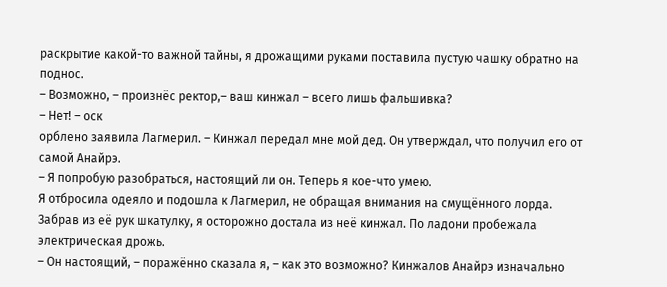раскрытие какой-то важной тайны, я дрожащими руками поставила пустую чашку обратно на поднос.
– Возможно, – произнёс ректор,– ваш кинжал – всего лишь фальшивка?
– Нет! – оск
орблено заявила Лагмерил. – Кинжал передал мне мой дед. Он утверждал, что получил его от самой Анайрэ.
– Я попробую разобраться, настоящий ли он. Теперь я кое-что умею.
Я отбросила одеяло и подошла к Лагмерил, не обращая внимания на смущённого лорда. Забрав из её рук шкатулку, я осторожно достала из неё кинжал. По ладони пробежала электрическая дрожь.
– Он настоящий, – поражённо сказала я, – как это возможно? Кинжалов Анайрэ изначально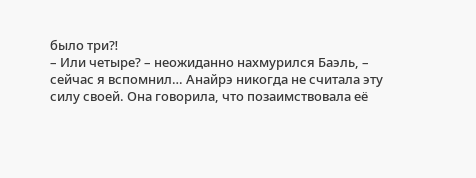было три⁈
– Или четыре? – неожиданно нахмурился Баэль, – сейчас я вспомнил… Анайрэ никогда не считала эту силу своей. Она говорила, что позаимствовала её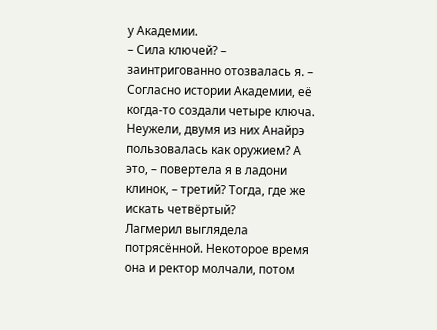у Академии.
– Сила ключей? – заинтригованно отозвалась я. – Согласно истории Академии, её когда-то создали четыре ключа. Неужели, двумя из них Анайрэ пользовалась как оружием? А это, – повертела я в ладони клинок, – третий? Тогда, где же искать четвёртый?
Лагмерил выглядела потрясённой. Некоторое время она и ректор молчали, потом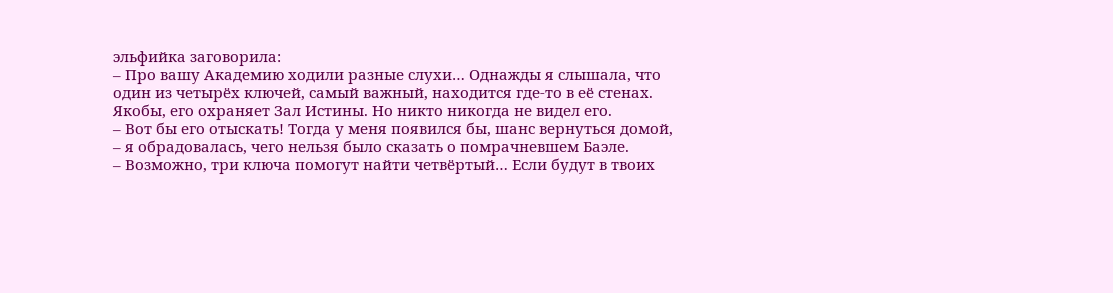эльфийка заговорила:
– Про вашу Академию ходили разные слухи… Однажды я слышала, что один из четырёх ключей, самый важный, находится где-то в её стенах. Якобы, его охраняет Зал Истины. Но никто никогда не видел его.
– Вот бы его отыскать! Тогда у меня появился бы, шанс вернуться домой, – я обрадовалась, чего нельзя было сказать о помрачневшем Баэле.
– Возможно, три ключа помогут найти четвёртый… Если будут в твоих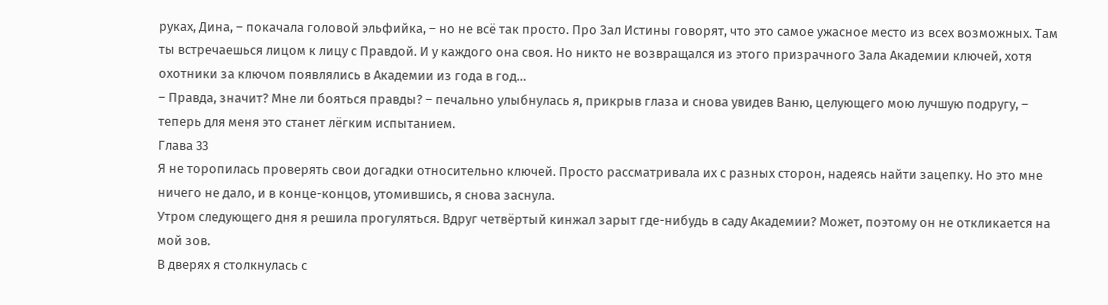руках, Дина, – покачала головой эльфийка, – но не всё так просто. Про Зал Истины говорят, что это самое ужасное место из всех возможных. Там ты встречаешься лицом к лицу с Правдой. И у каждого она своя. Но никто не возвращался из этого призрачного Зала Академии ключей, хотя охотники за ключом появлялись в Академии из года в год…
– Правда, значит? Мне ли бояться правды? – печально улыбнулась я, прикрыв глаза и снова увидев Ваню, целующего мою лучшую подругу, – теперь для меня это станет лёгким испытанием.
Глава 33
Я не торопилась проверять свои догадки относительно ключей. Просто рассматривала их с разных сторон, надеясь найти зацепку. Но это мне ничего не дало, и в конце-концов, утомившись, я снова заснула.
Утром следующего дня я решила прогуляться. Вдруг четвёртый кинжал зарыт где-нибудь в саду Академии? Может, поэтому он не откликается на мой зов.
В дверях я столкнулась с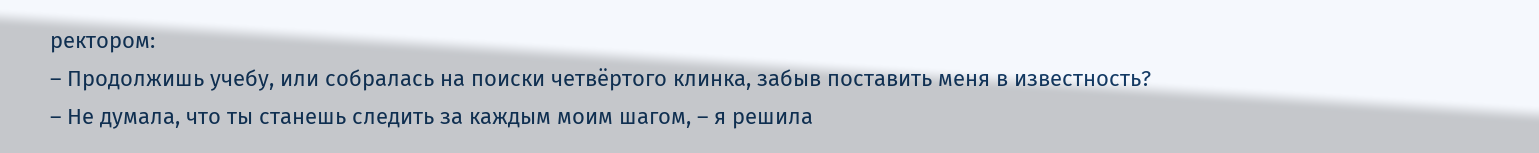ректором:
– Продолжишь учебу, или собралась на поиски четвёртого клинка, забыв поставить меня в известность?
– Не думала, что ты станешь следить за каждым моим шагом, – я решила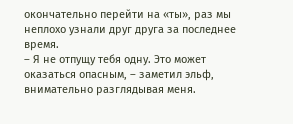окончательно перейти на «ты», раз мы неплохо узнали друг друга за последнее время.
– Я не отпущу тебя одну. Это может оказаться опасным, – заметил эльф, внимательно разглядывая меня.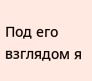Под его взглядом я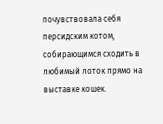почувствовала себя персидским котом, собирающимся сходить в любимый лоток прямо на выставке кошек.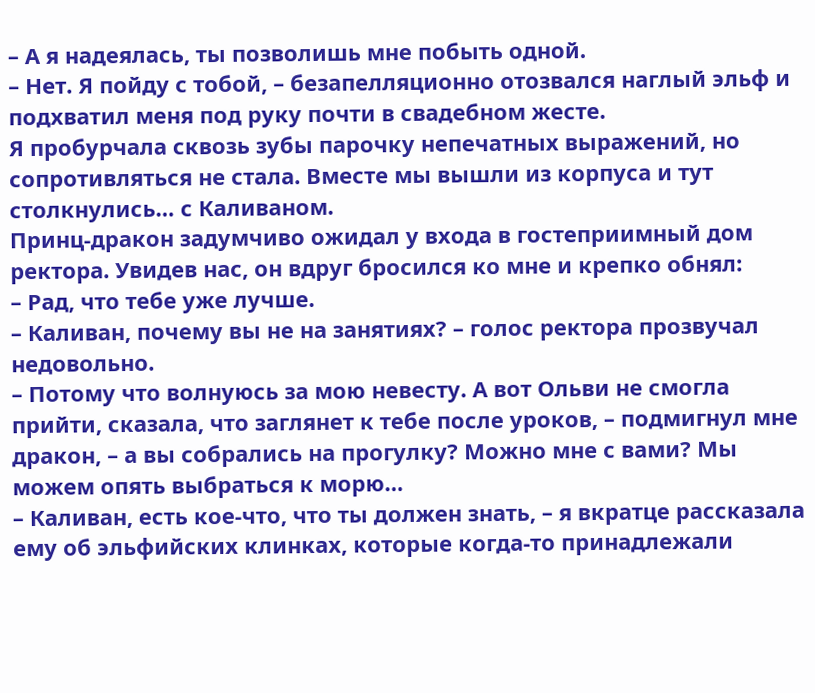– А я надеялась, ты позволишь мне побыть одной.
– Нет. Я пойду с тобой, – безапелляционно отозвался наглый эльф и подхватил меня под руку почти в свадебном жесте.
Я пробурчала сквозь зубы парочку непечатных выражений, но сопротивляться не стала. Вместе мы вышли из корпуса и тут столкнулись… с Каливаном.
Принц-дракон задумчиво ожидал у входа в гостеприимный дом ректора. Увидев нас, он вдруг бросился ко мне и крепко обнял:
– Рад, что тебе уже лучше.
– Каливан, почему вы не на занятиях? – голос ректора прозвучал недовольно.
– Потому что волнуюсь за мою невесту. А вот Ольви не смогла прийти, сказала, что заглянет к тебе после уроков, – подмигнул мне дракон, – а вы собрались на прогулку? Можно мне с вами? Мы можем опять выбраться к морю…
– Каливан, есть кое-что, что ты должен знать, – я вкратце рассказала ему об эльфийских клинках, которые когда-то принадлежали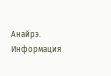Анайрэ.
Информация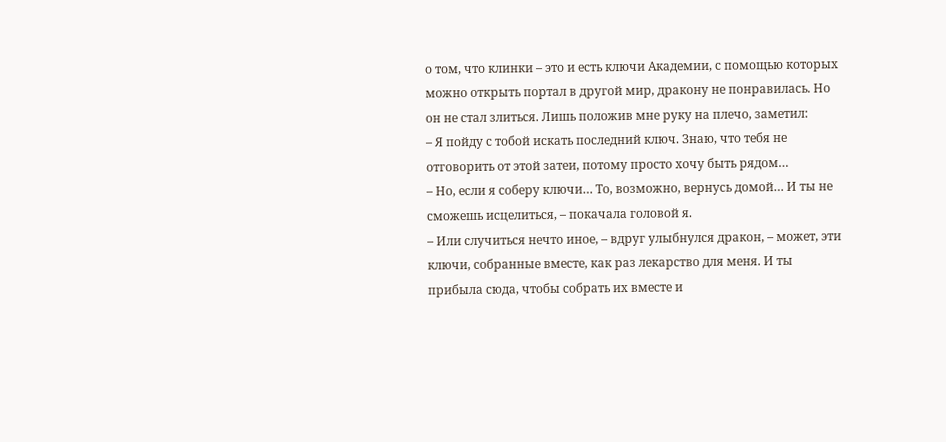о том, что клинки – это и есть ключи Академии, с помощью которых можно открыть портал в другой мир, дракону не понравилась. Но он не стал злиться. Лишь положив мне руку на плечо, заметил:
– Я пойду с тобой искать последний ключ. Знаю, что тебя не отговорить от этой затеи, потому просто хочу быть рядом…
– Но, если я соберу ключи… То, возможно, вернусь домой… И ты не сможешь исцелиться, – покачала головой я.
– Или случиться нечто иное, – вдруг улыбнулся дракон, – может, эти ключи, собранные вместе, как раз лекарство для меня. И ты прибыла сюда, чтобы собрать их вместе и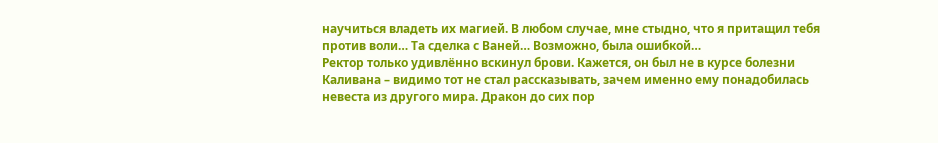научиться владеть их магией. В любом случае, мне стыдно, что я притащил тебя против воли… Та сделка с Ваней… Возможно, была ошибкой…
Ректор только удивлённо вскинул брови. Кажется, он был не в курсе болезни Каливана – видимо тот не стал рассказывать, зачем именно ему понадобилась невеста из другого мира. Дракон до сих пор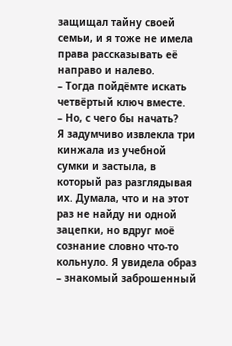защищал тайну своей семьи, и я тоже не имела права рассказывать её направо и налево.
– Тогда пойдёмте искать четвёртый ключ вместе.
– Но, с чего бы начать?
Я задумчиво извлекла три кинжала из учебной сумки и застыла, в который раз разглядывая их. Думала, что и на этот раз не найду ни одной зацепки, но вдруг моё сознание словно что-то кольнуло. Я увидела образ – знакомый заброшенный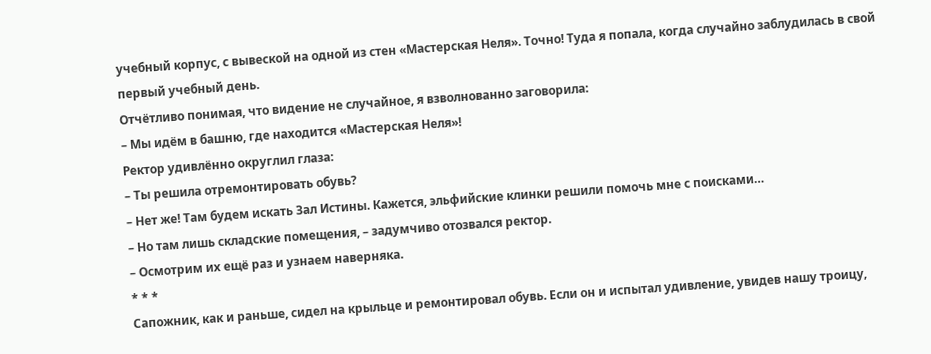учебный корпус, с вывеской на одной из стен «Мастерская Неля». Точно! Туда я попала, когда случайно заблудилась в свой первый учебный день.
Отчётливо понимая, что видение не случайное, я взволнованно заговорила:
– Мы идём в башню, где находится «Мастерская Неля»!
Ректор удивлённо округлил глаза:
– Ты решила отремонтировать обувь?
– Нет же! Там будем искать Зал Истины. Кажется, эльфийские клинки решили помочь мне с поисками…
– Но там лишь складские помещения, – задумчиво отозвался ректор.
– Осмотрим их ещё раз и узнаем наверняка.
* * *
Сапожник, как и раньше, сидел на крыльце и ремонтировал обувь. Если он и испытал удивление, увидев нашу троицу,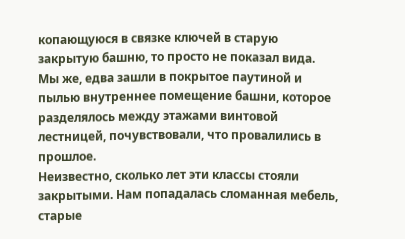копающуюся в связке ключей в старую закрытую башню, то просто не показал вида.
Мы же, едва зашли в покрытое паутиной и пылью внутреннее помещение башни, которое разделялось между этажами винтовой лестницей, почувствовали, что провалились в прошлое.
Неизвестно, сколько лет эти классы стояли закрытыми. Нам попадалась сломанная мебель, старые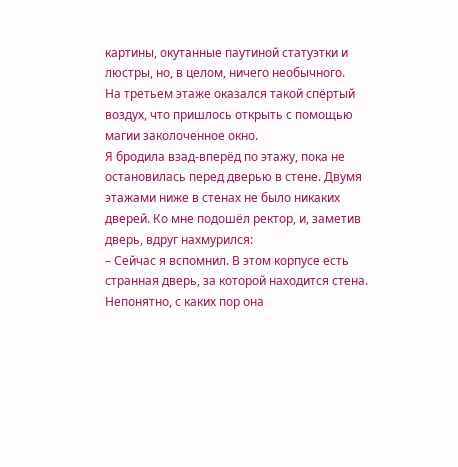картины, окутанные паутиной статуэтки и люстры, но, в целом, ничего необычного.
На третьем этаже оказался такой спёртый воздух, что пришлось открыть с помощью магии заколоченное окно.
Я бродила взад-вперёд по этажу, пока не остановилась перед дверью в стене. Двумя этажами ниже в стенах не было никаких дверей. Ко мне подошёл ректор, и, заметив дверь, вдруг нахмурился:
– Сейчас я вспомнил. В этом корпусе есть странная дверь, за которой находится стена. Непонятно, с каких пор она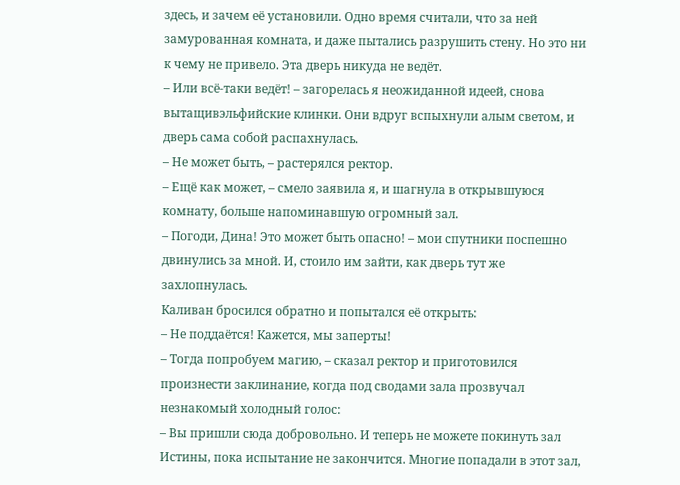здесь, и зачем её установили. Одно время считали, что за ней замурованная комната, и даже пытались разрушить стену. Но это ни к чему не привело. Эта дверь никуда не ведёт.
– Или всё-таки ведёт! – загорелась я неожиданной идеей, снова вытащивэльфийские клинки. Они вдруг вспыхнули алым светом, и дверь сама собой распахнулась.
– Не может быть, – растерялся ректор.
– Ещё как может, – смело заявила я, и шагнула в открывшуюся комнату, больше напоминавшую огромный зал.
– Погоди, Дина! Это может быть опасно! – мои спутники поспешно двинулись за мной. И, стоило им зайти, как дверь тут же захлопнулась.
Каливан бросился обратно и попытался её открыть:
– Не поддаётся! Кажется, мы заперты!
– Тогда попробуем магию, – сказал ректор и приготовился произнести заклинание, когда под сводами зала прозвучал незнакомый холодный голос:
– Вы пришли сюда добровольно. И теперь не можете покинуть зал Истины, пока испытание не закончится. Многие попадали в этот зал,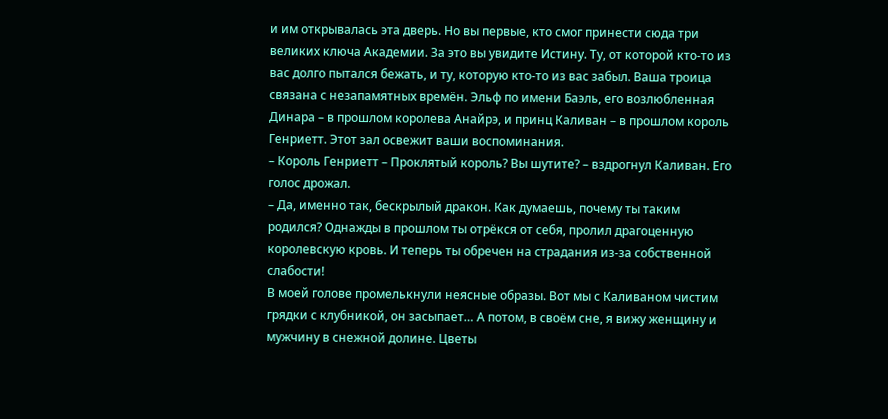и им открывалась эта дверь. Но вы первые, кто смог принести сюда три великих ключа Академии. За это вы увидите Истину. Ту, от которой кто-то из вас долго пытался бежать, и ту, которую кто-то из вас забыл. Ваша троица связана с незапамятных времён. Эльф по имени Баэль, его возлюбленная Динара – в прошлом королева Анайрэ, и принц Каливан – в прошлом король Генриетт. Этот зал освежит ваши воспоминания.
– Король Генриетт – Проклятый король? Вы шутите? – вздрогнул Каливан. Его голос дрожал.
– Да, именно так, бескрылый дракон. Как думаешь, почему ты таким родился? Однажды в прошлом ты отрёкся от себя, пролил драгоценную королевскую кровь. И теперь ты обречен на страдания из-за собственной слабости!
В моей голове промелькнули неясные образы. Вот мы с Каливаном чистим грядки с клубникой, он засыпает… А потом, в своём сне, я вижу женщину и мужчину в снежной долине. Цветы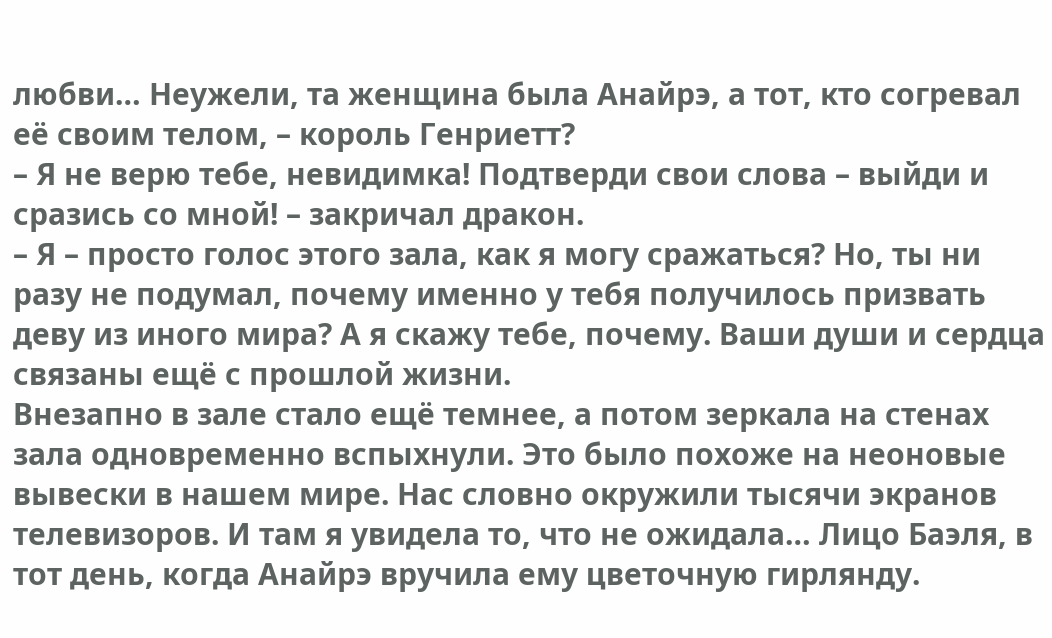любви… Неужели, та женщина была Анайрэ, а тот, кто согревал её своим телом, – король Генриетт?
– Я не верю тебе, невидимка! Подтверди свои слова – выйди и сразись со мной! – закричал дракон.
– Я – просто голос этого зала, как я могу сражаться? Но, ты ни разу не подумал, почему именно у тебя получилось призвать деву из иного мира? А я скажу тебе, почему. Ваши души и сердца связаны ещё с прошлой жизни.
Внезапно в зале стало ещё темнее, а потом зеркала на стенах зала одновременно вспыхнули. Это было похоже на неоновые вывески в нашем мире. Нас словно окружили тысячи экранов телевизоров. И там я увидела то, что не ожидала… Лицо Баэля, в тот день, когда Анайрэ вручила ему цветочную гирлянду.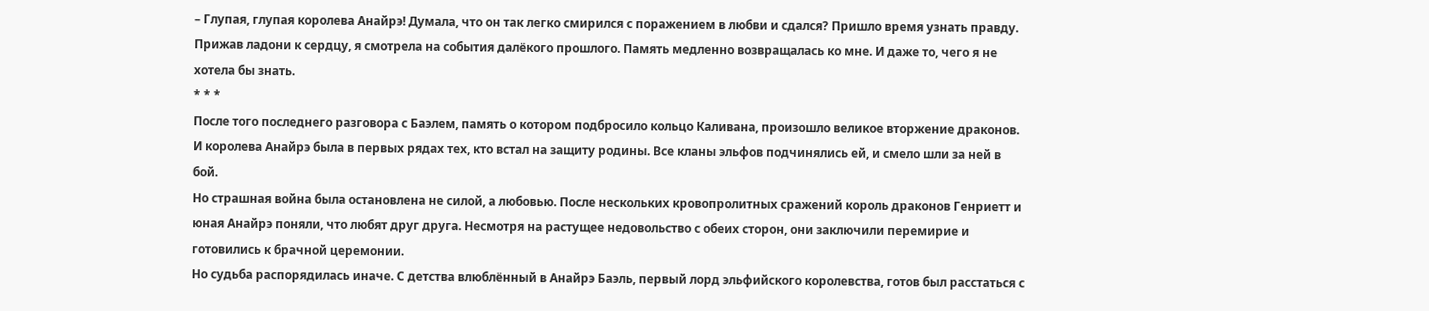– Глупая, глупая королева Анайрэ! Думала, что он так легко смирился с поражением в любви и сдался? Пришло время узнать правду.
Прижав ладони к сердцу, я смотрела на события далёкого прошлого. Память медленно возвращалась ко мне. И даже то, чего я не хотела бы знать.
* * *
После того последнего разговора с Баэлем, память о котором подбросило кольцо Каливана, произошло великое вторжение драконов. И королева Анайрэ была в первых рядах тех, кто встал на защиту родины. Все кланы эльфов подчинялись ей, и смело шли за ней в бой.
Но страшная война была остановлена не силой, а любовью. После нескольких кровопролитных сражений король драконов Генриетт и юная Анайрэ поняли, что любят друг друга. Несмотря на растущее недовольство с обеих сторон, они заключили перемирие и готовились к брачной церемонии.
Но судьба распорядилась иначе. С детства влюблённый в Анайрэ Баэль, первый лорд эльфийского королевства, готов был расстаться с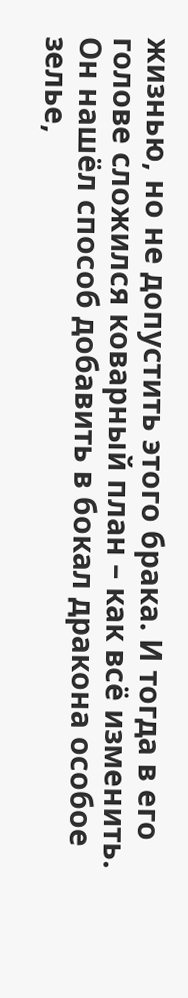жизнью, но не допустить этого брака. И тогда в его голове сложился коварный план – как всё изменить. Он нашёл способ добавить в бокал дракона особое зелье,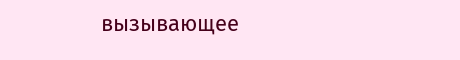вызывающее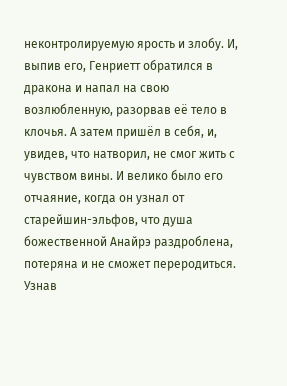неконтролируемую ярость и злобу. И, выпив его, Генриетт обратился в дракона и напал на свою возлюбленную, разорвав её тело в клочья. А затем пришёл в себя, и, увидев, что натворил, не смог жить с чувством вины. И велико было его отчаяние, когда он узнал от старейшин-эльфов, что душа божественной Анайрэ раздроблена, потеряна и не сможет переродиться. Узнав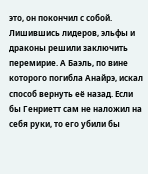это, он покончил с собой.
Лишившись лидеров, эльфы и драконы решили заключить перемирие. А Баэль, по вине которого погибла Анайрэ, искал способ вернуть её назад. Если бы Генриетт сам не наложил на себя руки, то его убили бы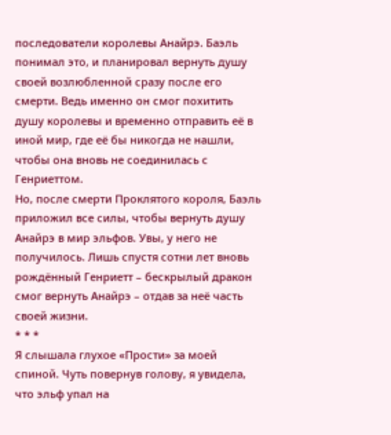последователи королевы Анайрэ. Баэль понимал это, и планировал вернуть душу своей возлюбленной сразу после его смерти. Ведь именно он смог похитить душу королевы и временно отправить её в иной мир, где её бы никогда не нашли, чтобы она вновь не соединилась с Генриеттом.
Но, после смерти Проклятого короля, Баэль приложил все силы, чтобы вернуть душу Анайрэ в мир эльфов. Увы, у него не получилось. Лишь спустя сотни лет вновь рождённый Генриетт – бескрылый дракон смог вернуть Анайрэ – отдав за неё часть своей жизни.
* * *
Я слышала глухое «Прости» за моей спиной. Чуть повернув голову, я увидела, что эльф упал на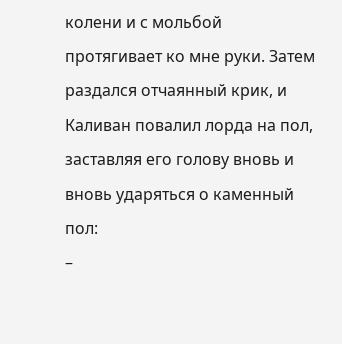колени и с мольбой протягивает ко мне руки. Затем раздался отчаянный крик, и Каливан повалил лорда на пол, заставляя его голову вновь и вновь ударяться о каменный пол:
–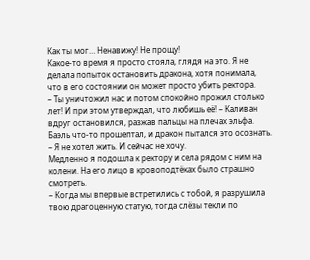Как ты мог… Ненавижу! Не прощу!
Какое-то время я просто стояла, глядя на это. Я не делала попыток остановить дракона, хотя понимала, что в его состоянии он может просто убить ректора.
– Ты уничтожил нас и потом спокойно прожил столько лет! И при этом утверждал, что любишь её! – Каливан вдруг остановился, разжав пальцы на плечах эльфа. Баэль что-то прошептал, и дракон пытался это осознать.
– Я не хотел жить. И сейчас не хочу.
Медленно я подошла к ректору и села рядом с ним на колени. На его лицо в кровоподтёках было страшно смотреть.
– Когда мы впервые встретились с тобой, я разрушила твою драгоценную статую, тогда слёзы текли по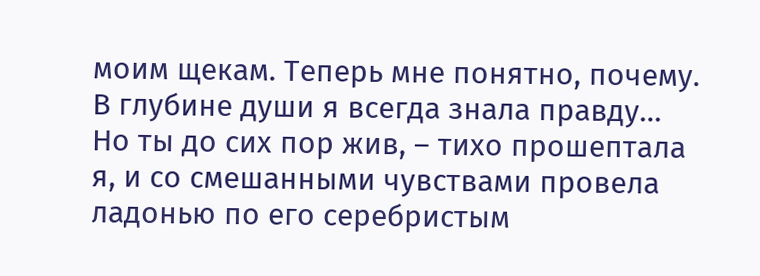моим щекам. Теперь мне понятно, почему. В глубине души я всегда знала правду… Но ты до сих пор жив, – тихо прошептала я, и со смешанными чувствами провела ладонью по его серебристым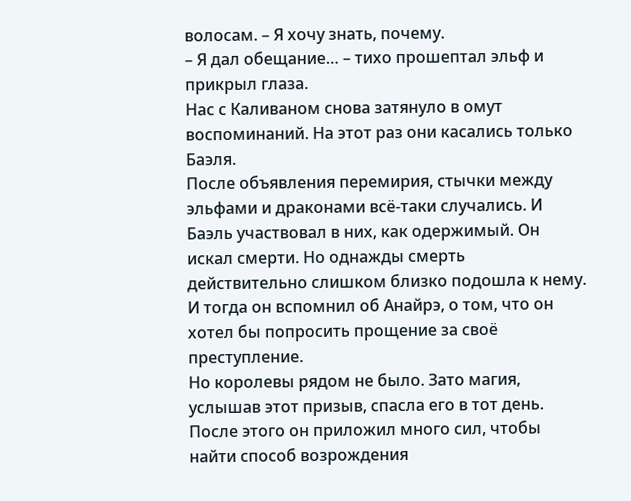волосам. – Я хочу знать, почему.
– Я дал обещание… – тихо прошептал эльф и прикрыл глаза.
Нас с Каливаном снова затянуло в омут воспоминаний. На этот раз они касались только Баэля.
После объявления перемирия, стычки между эльфами и драконами всё-таки случались. И Баэль участвовал в них, как одержимый. Он искал смерти. Но однажды смерть действительно слишком близко подошла к нему. И тогда он вспомнил об Анайрэ, о том, что он хотел бы попросить прощение за своё преступление.
Но королевы рядом не было. Зато магия, услышав этот призыв, спасла его в тот день. После этого он приложил много сил, чтобы найти способ возрождения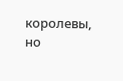королевы, но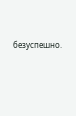безуспешно.